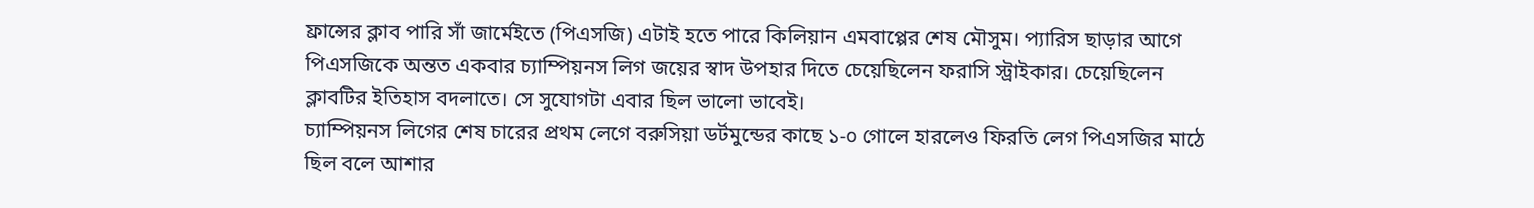ফ্রান্সের ক্লাব পারি সাঁ জার্মেইতে (পিএসজি) এটাই হতে পারে কিলিয়ান এমবাপ্পের শেষ মৌসুম। প্যারিস ছাড়ার আগে পিএসজিকে অন্তত একবার চ্যাম্পিয়নস লিগ জয়ের স্বাদ উপহার দিতে চেয়েছিলেন ফরাসি স্ট্রাইকার। চেয়েছিলেন ক্লাবটির ইতিহাস বদলাতে। সে সুযোগটা এবার ছিল ভালো ভাবেই।
চ্যাম্পিয়নস লিগের শেষ চারের প্রথম লেগে বরুসিয়া ডর্টমুন্ডের কাছে ১-০ গোলে হারলেও ফিরতি লেগ পিএসজির মাঠে ছিল বলে আশার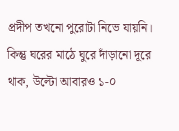প্রদীপ তখনো পুরোটা নিভে যায়নি। কিন্তু ঘরের মাঠে ঘুরে দাঁড়ানো দূরে থাক, উল্টো আবারও ১-০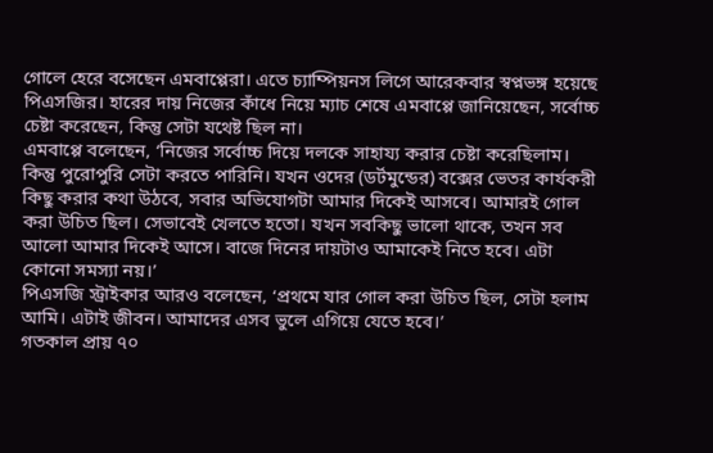গোলে হেরে বসেছেন এমবাপ্পেরা। এতে চ্যাম্পিয়নস লিগে আরেকবার স্বপ্নভঙ্গ হয়েছে পিএসজির। হারের দায় নিজের কাঁধে নিয়ে ম্যাচ শেষে এমবাপ্পে জানিয়েছেন, সর্বোচ্চ চেষ্টা করেছেন, কিন্তু সেটা যথেষ্ট ছিল না।
এমবাপ্পে বলেছেন, ‘নিজের সর্বোচ্চ দিয়ে দলকে সাহায্য করার চেষ্টা করেছিলাম। কিন্তু পুরোপুরি সেটা করতে পারিনি। যখন ওদের (ডর্টমুন্ডের) বক্সের ভেতর কার্যকরী কিছু করার কথা উঠবে, সবার অভিযোগটা আমার দিকেই আসবে। আমারই গোল করা উচিত ছিল। সেভাবেই খেলতে হতো। যখন সবকিছু ভালো থাকে, তখন সব আলো আমার দিকেই আসে। বাজে দিনের দায়টাও আমাকেই নিতে হবে। এটা কোনো সমস্যা নয়।’
পিএসজি স্ট্রাইকার আরও বলেছেন, ‘প্রথমে যার গোল করা উচিত ছিল, সেটা হলাম আমি। এটাই জীবন। আমাদের এসব ভুলে এগিয়ে যেতে হবে।’
গতকাল প্রায় ৭০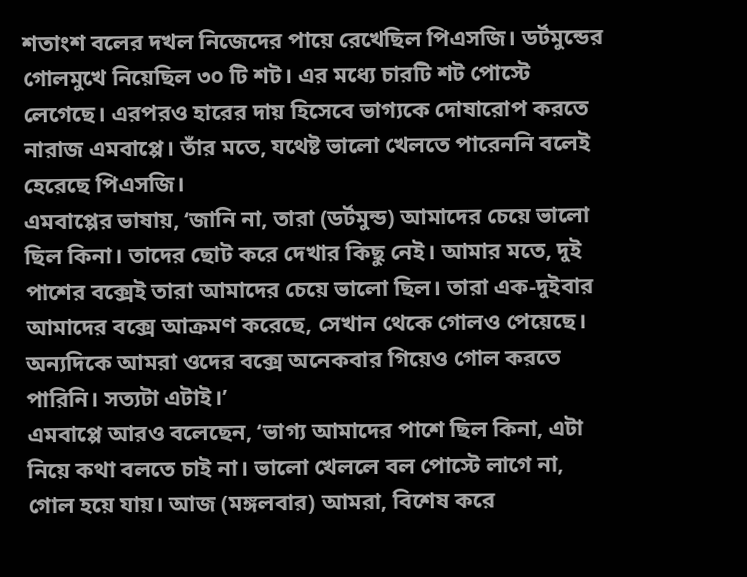শতাংশ বলের দখল নিজেদের পায়ে রেখেছিল পিএসজি। ডর্টমুন্ডের গোলমুখে নিয়েছিল ৩০ টি শট। এর মধ্যে চারটি শট পোস্টে লেগেছে। এরপরও হারের দায় হিসেবে ভাগ্যকে দোষারোপ করতে নারাজ এমবাপ্পে। তাঁর মতে, যথেষ্ট ভালো খেলতে পারেননি বলেই হেরেছে পিএসজি।
এমবাপ্পের ভাষায়, ‘জানি না, তারা (ডর্টমুন্ড) আমাদের চেয়ে ভালো ছিল কিনা। তাদের ছোট করে দেখার কিছু নেই। আমার মতে, দুই পাশের বক্সেই তারা আমাদের চেয়ে ভালো ছিল। তারা এক-দুইবার আমাদের বক্সে আক্রমণ করেছে, সেখান থেকে গোলও পেয়েছে। অন্যদিকে আমরা ওদের বক্সে অনেকবার গিয়েও গোল করতে পারিনি। সত্যটা এটাই।’
এমবাপ্পে আরও বলেছেন, ‘ভাগ্য আমাদের পাশে ছিল কিনা, এটা নিয়ে কথা বলতে চাই না। ভালো খেললে বল পোস্টে লাগে না, গোল হয়ে যায়। আজ (মঙ্গলবার) আমরা, বিশেষ করে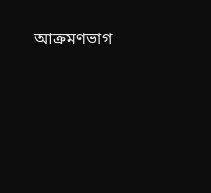আক্রমণভাগ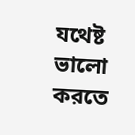যথেষ্ট ভালো করতে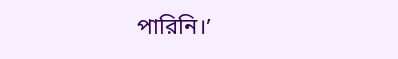পারিনি।’